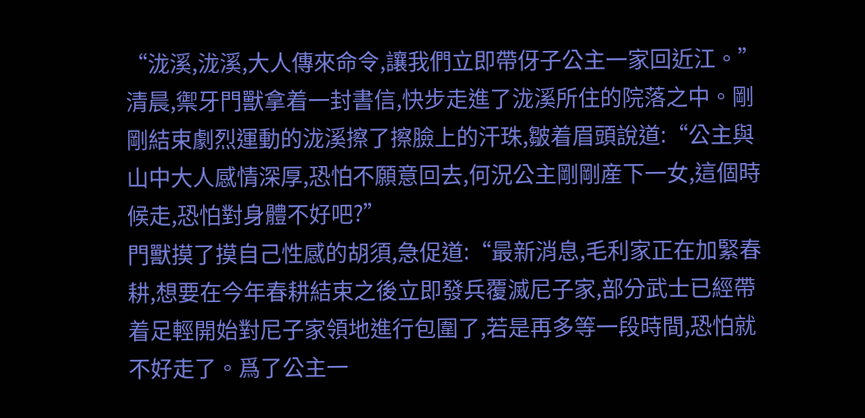“泷溪,泷溪,大人傳來命令,讓我們立即帶伢子公主一家回近江。”
清晨,禦牙門獸拿着一封書信,快步走進了泷溪所住的院落之中。剛剛結束劇烈運動的泷溪擦了擦臉上的汗珠,皺着眉頭說道:“公主與山中大人感情深厚,恐怕不願意回去,何況公主剛剛産下一女,這個時候走,恐怕對身體不好吧?”
門獸摸了摸自己性感的胡須,急促道:“最新消息,毛利家正在加緊春耕,想要在今年春耕結束之後立即發兵覆滅尼子家,部分武士已經帶着足輕開始對尼子家領地進行包圍了,若是再多等一段時間,恐怕就不好走了。爲了公主一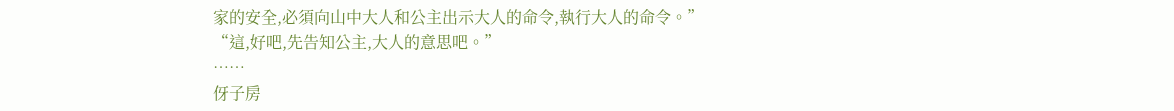家的安全,必須向山中大人和公主出示大人的命令,執行大人的命令。”
“這,好吧,先告知公主,大人的意思吧。”
……
伢子房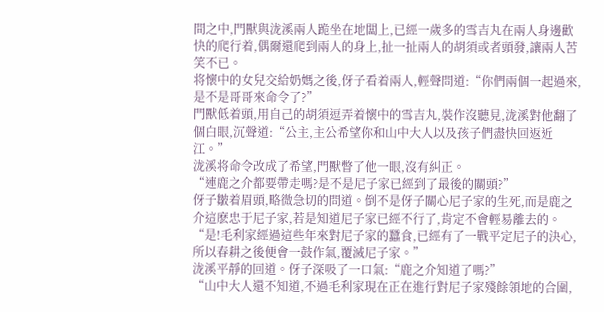間之中,門獸與泷溪兩人跪坐在地闆上,已經一歲多的雪吉丸在兩人身邊歡快的爬行着,偶爾還爬到兩人的身上,扯一扯兩人的胡須或者頭發,讓兩人苦笑不已。
将懷中的女兒交給奶媽之後,伢子看着兩人,輕聲問道:“你們兩個一起過來,是不是哥哥來命令了?”
門獸低着頭,用自己的胡須逗弄着懷中的雪吉丸,裝作沒聽見,泷溪對他翻了個白眼,沉聲道:“公主,主公希望你和山中大人以及孩子們盡快回返近江。”
泷溪将命令改成了希望,門獸瞥了他一眼,沒有糾正。
“連鹿之介都要帶走嗎?是不是尼子家已經到了最後的關頭?”
伢子皺着眉頭,略微急切的問道。倒不是伢子關心尼子家的生死,而是鹿之介這麽忠于尼子家,若是知道尼子家已經不行了,肯定不會輕易離去的。
“是!毛利家經過這些年來對尼子家的蠶食,已經有了一戰平定尼子的決心,所以春耕之後便會一鼓作氣,覆滅尼子家。”
泷溪平靜的回道。伢子深吸了一口氣:“鹿之介知道了嗎?”
“山中大人還不知道,不過毛利家現在正在進行對尼子家殘餘領地的合圍,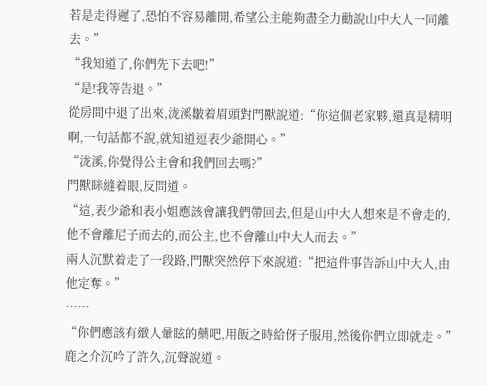若是走得遲了,恐怕不容易離開,希望公主能夠盡全力勸說山中大人一同離去。”
“我知道了,你們先下去吧!”
“是!我等告退。”
從房間中退了出來,泷溪皺着眉頭對門獸說道:“你這個老家夥,還真是精明啊,一句話都不說,就知道逗表少爺開心。”
“泷溪,你覺得公主會和我們回去嗎?”
門獸眯縫着眼,反問道。
“這,表少爺和表小姐應該會讓我們帶回去,但是山中大人想來是不會走的,他不會離尼子而去的,而公主,也不會離山中大人而去。”
兩人沉默着走了一段路,門獸突然停下來說道:“把這件事告訴山中大人,由他定奪。”
……
“你們應該有緻人暈眩的藥吧,用飯之時給伢子服用,然後你們立即就走。”
鹿之介沉吟了許久,沉聲說道。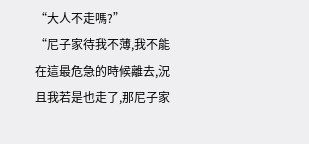“大人不走嗎?”
“尼子家待我不薄,我不能在這最危急的時候離去,況且我若是也走了,那尼子家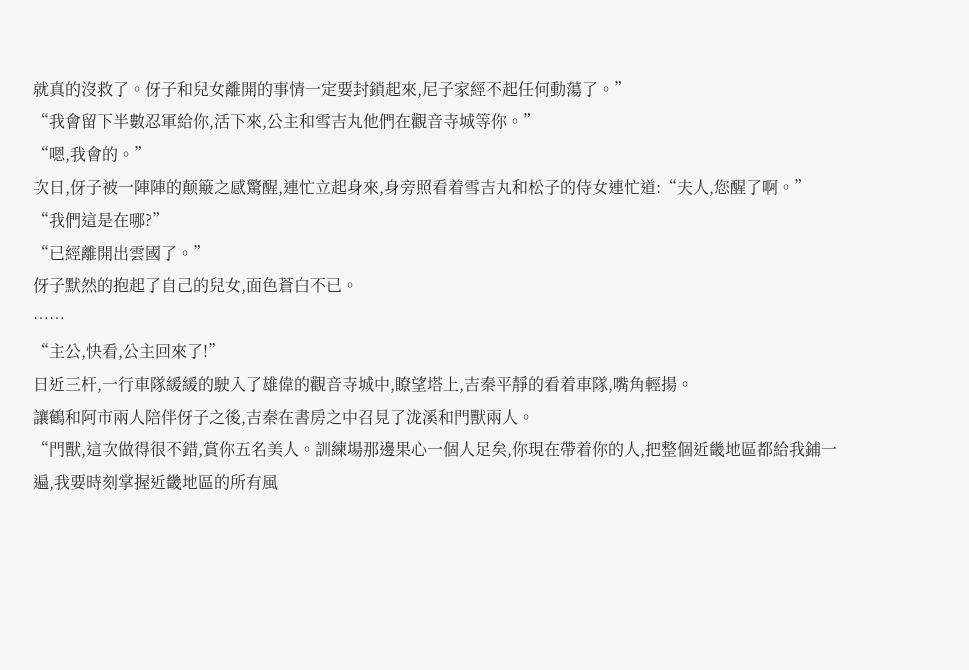就真的沒救了。伢子和兒女離開的事情一定要封鎖起來,尼子家經不起任何動蕩了。”
“我會留下半數忍軍給你,活下來,公主和雪吉丸他們在觀音寺城等你。”
“嗯,我會的。”
次日,伢子被一陣陣的颠簸之感驚醒,連忙立起身來,身旁照看着雪吉丸和松子的侍女連忙道:“夫人,您醒了啊。”
“我們這是在哪?”
“已經離開出雲國了。”
伢子默然的抱起了自己的兒女,面色蒼白不已。
……
“主公,快看,公主回來了!”
日近三杆,一行車隊緩緩的駛入了雄偉的觀音寺城中,瞭望塔上,吉秦平靜的看着車隊,嘴角輕揚。
讓鶴和阿市兩人陪伴伢子之後,吉秦在書房之中召見了泷溪和門獸兩人。
“門獸,這次做得很不錯,賞你五名美人。訓練場那邊果心一個人足矣,你現在帶着你的人,把整個近畿地區都給我鋪一遍,我要時刻掌握近畿地區的所有風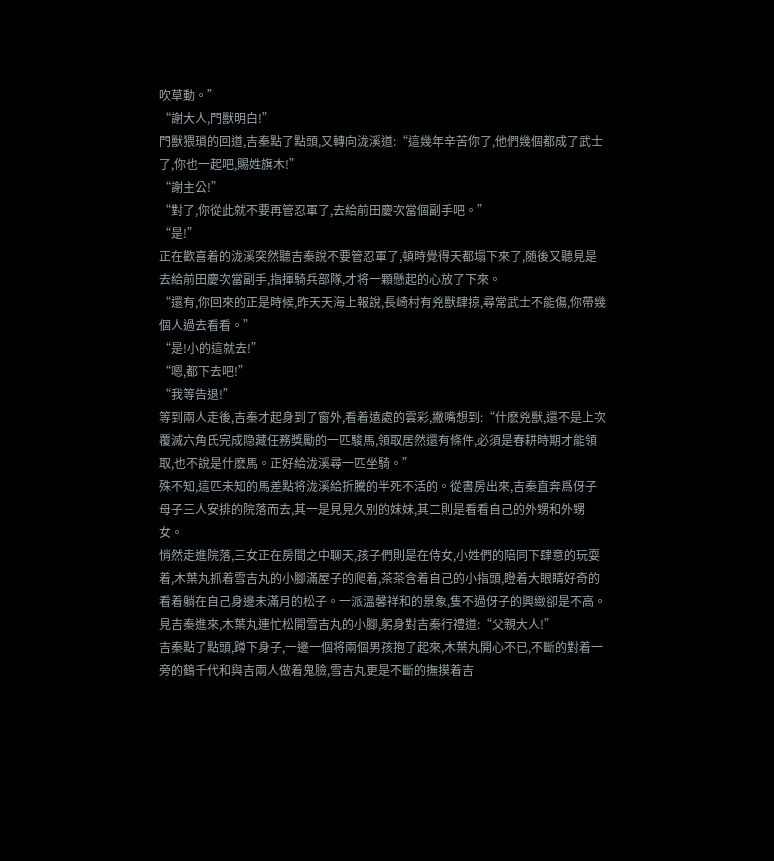吹草動。”
“謝大人,門獸明白!”
門獸猥瑣的回道,吉秦點了點頭,又轉向泷溪道:“這幾年辛苦你了,他們幾個都成了武士了,你也一起吧,賜姓旗木!”
“謝主公!”
“對了,你從此就不要再管忍軍了,去給前田慶次當個副手吧。”
“是!”
正在歡喜着的泷溪突然聽吉秦說不要管忍軍了,頓時覺得天都塌下來了,随後又聽見是去給前田慶次當副手,指揮騎兵部隊,才将一顆懸起的心放了下來。
“還有,你回來的正是時候,昨天天海上報說,長崎村有兇獸肆掠,尋常武士不能傷,你帶幾個人過去看看。”
“是!小的這就去!”
“嗯,都下去吧!”
“我等告退!”
等到兩人走後,吉秦才起身到了窗外,看着遠處的雲彩,撇嘴想到:“什麽兇獸,還不是上次覆滅六角氏完成隐藏任務獎勵的一匹駿馬,領取居然還有條件,必須是春耕時期才能領取,也不說是什麽馬。正好給泷溪尋一匹坐騎。”
殊不知,這匹未知的馬差點将泷溪給折騰的半死不活的。從書房出來,吉秦直奔爲伢子母子三人安排的院落而去,其一是見見久别的妹妹,其二則是看看自己的外甥和外甥女。
悄然走進院落,三女正在房間之中聊天,孩子們則是在侍女,小姓們的陪同下肆意的玩耍着,木葉丸抓着雪吉丸的小腳滿屋子的爬着,茶茶含着自己的小指頭,瞪着大眼睛好奇的看着躺在自己身邊未滿月的松子。一派溫馨祥和的景象,隻不過伢子的興緻卻是不高。
見吉秦進來,木葉丸連忙松開雪吉丸的小腳,躬身對吉秦行禮道:“父親大人!”
吉秦點了點頭,蹲下身子,一邊一個将兩個男孩抱了起來,木葉丸開心不已,不斷的對着一旁的鶴千代和與吉兩人做着鬼臉,雪吉丸更是不斷的撫摸着吉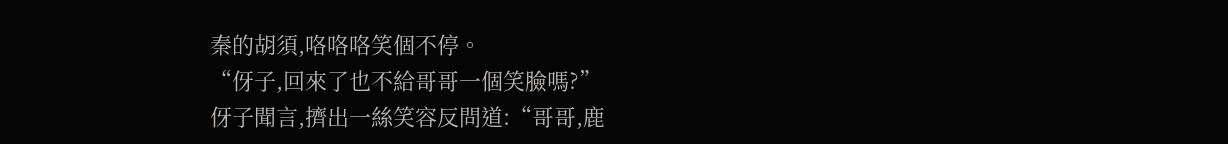秦的胡須,咯咯咯笑個不停。
“伢子,回來了也不給哥哥一個笑臉嗎?”
伢子聞言,擠出一絲笑容反問道:“哥哥,鹿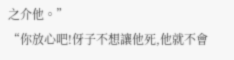之介他。”
“你放心吧!伢子不想讓他死,他就不會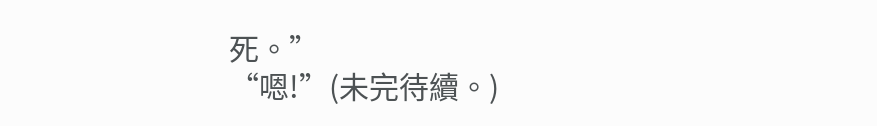死。”
“嗯!”(未完待續。)